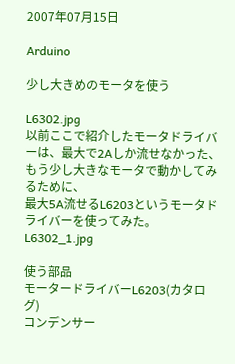2007年07月15日

Arduino

少し大きめのモータを使う

L6302.jpg
以前ここで紹介したモータドライバーは、最大で2Aしか流せなかった、
もう少し大きなモータで動かしてみるために、
最大5A流せるL6203というモータドライバーを使ってみた。
L6302_1.jpg

使う部品
モータードライバーL6203(カタログ)
コンデンサー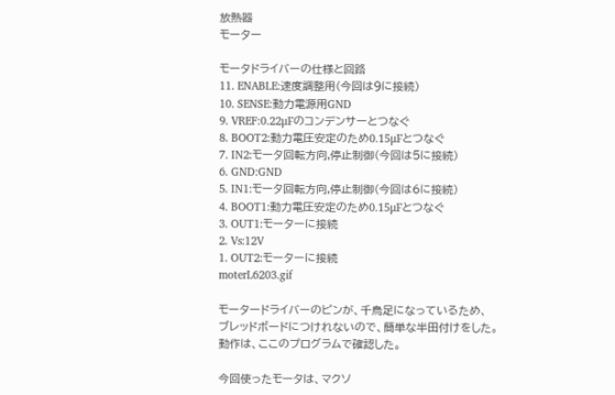放熱器
モーター

モータドライバーの仕様と回路
11. ENABLE:速度調整用(今回は9に接続)
10. SENSE:動力電源用GND
9. VREF:0.22μFのコンデンサーとつなぐ
8. BOOT2:動力電圧安定のため0.15μFとつなぐ
7. IN2:モータ回転方向,停止制御(今回は5に接続)
6. GND:GND
5. IN1:モータ回転方向,停止制御(今回は6に接続)
4. BOOT1:動力電圧安定のため0.15μFとつなぐ
3. OUT1:モーターに接続
2. Vs:12V
1. OUT2:モーターに接続
moterL6203.gif

モータードライバーのピンが、千鳥足になっているため、
ブレッドボードにつけれないので、簡単な半田付けをした。
動作は、ここのプログラムで確認した。

今回使ったモータは、マクソ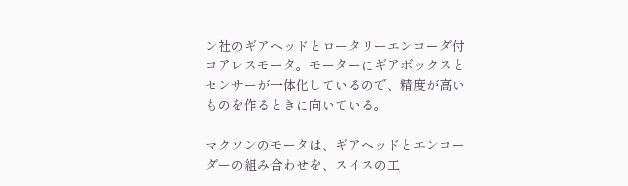ン社のギアヘッドとロータリーエンコーダ付コアレスモータ。モーターにギアボックスとセンサーが一体化しているので、精度が高いものを作るときに向いている。

マクソンのモータは、ギアヘッドとエンコーダーの組み合わせを、スイスの工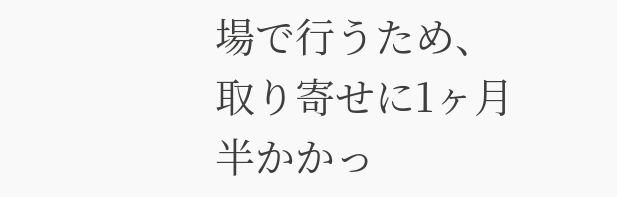場で行うため、取り寄せに1ヶ月半かかっ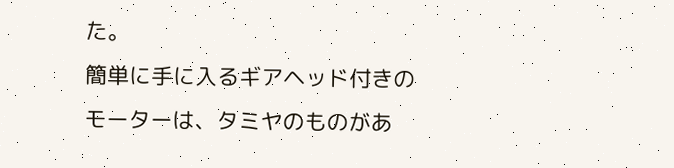た。
簡単に手に入るギアヘッド付きのモーターは、タミヤのものがあ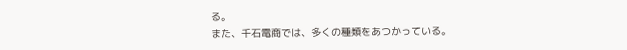る。
また、千石電商では、多くの種類をあつかっている。